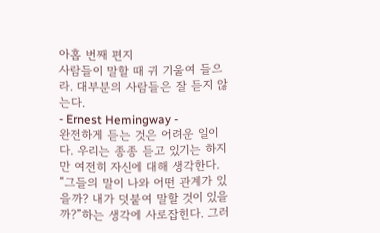아홉 번째 편지
사람들이 말할 때 귀 기울여 들으라. 대부분의 사람들은 잘 듣지 않는다.
- Ernest Hemingway -
완전하게 듣는 것은 어려운 일이다. 우리는 종종 듣고 있기는 하지만 여전히 자신에 대해 생각한다. “그들의 말이 나와 어떤 관계가 있을까? 내가 덧붙여 말할 것이 있을까?”하는 생각에 사로잡힌다. 그러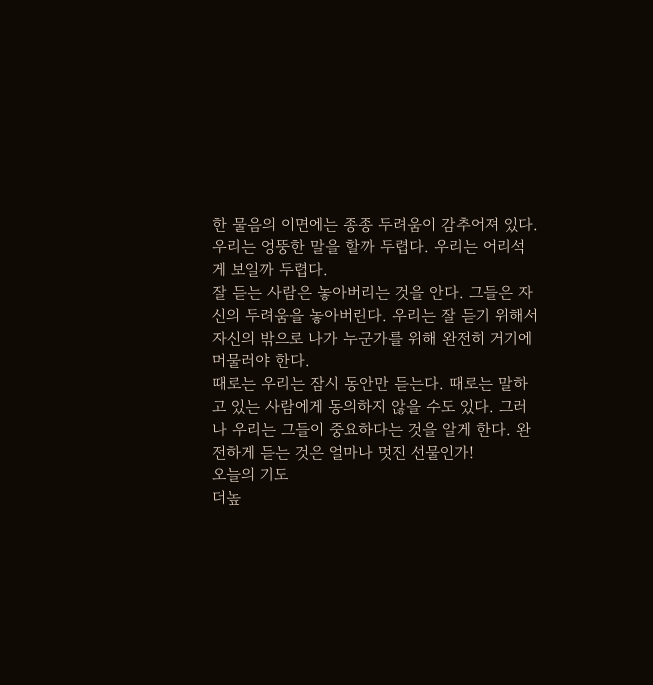한 물음의 이면에는 종종 두려움이 감추어져 있다. 우리는 엉뚱한 말을 할까 두렵다. 우리는 어리석게 보일까 두렵다.
잘 듣는 사람은 놓아버리는 것을 안다. 그들은 자신의 두려움을 놓아버린다. 우리는 잘 듣기 위해서 자신의 밖으로 나가 누군가를 위해 완전히 거기에 머물러야 한다.
때로는 우리는 잠시 동안만 듣는다. 때로는 말하고 있는 사람에게 동의하지 않을 수도 있다. 그러나 우리는 그들이 중요하다는 것을 알게 한다. 완전하게 듣는 것은 얼마나 멋진 선물인가!
오늘의 기도
더높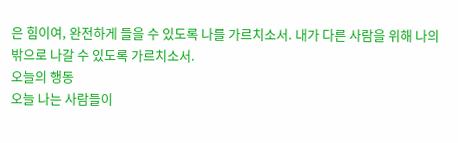은 힘이여, 완전하게 들을 수 있도록 나를 가르치소서. 내가 다른 사람을 위해 나의 밖으로 나갈 수 있도록 가르치소서.
오늘의 행동
오늘 나는 사람들이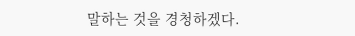말하는 것을 경청하겠다.